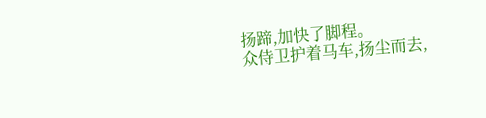扬蹄,加快了脚程。
众侍卫护着马车,扬尘而去,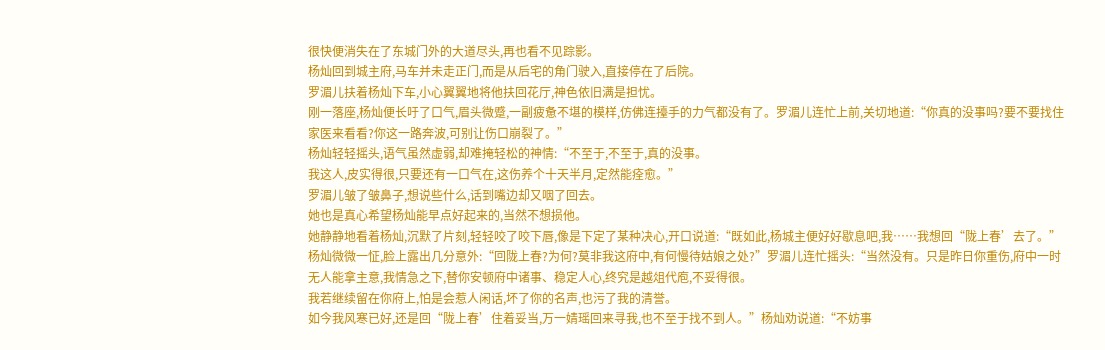很快便消失在了东城门外的大道尽头,再也看不见踪影。
杨灿回到城主府,马车并未走正门,而是从后宅的角门驶入,直接停在了后院。
罗湄儿扶着杨灿下车,小心翼翼地将他扶回花厅,神色依旧满是担忧。
刚一落座,杨灿便长吁了口气,眉头微蹙,一副疲惫不堪的模样,仿佛连擡手的力气都没有了。罗湄儿连忙上前,关切地道:“你真的没事吗?要不要找住家医来看看?你这一路奔波,可别让伤口崩裂了。”
杨灿轻轻摇头,语气虽然虚弱,却难掩轻松的神情:“不至于,不至于,真的没事。
我这人,皮实得很,只要还有一口气在,这伤养个十天半月,定然能痊愈。”
罗湄儿皱了皱鼻子,想说些什么,话到嘴边却又咽了回去。
她也是真心希望杨灿能早点好起来的,当然不想损他。
她静静地看着杨灿,沉默了片刻,轻轻咬了咬下唇,像是下定了某种决心,开口说道:“既如此,杨城主便好好歇息吧,我……我想回“陇上春’去了。”
杨灿微微一怔,脸上露出几分意外:“回陇上春?为何?莫非我这府中,有何慢待姑娘之处?”罗湄儿连忙摇头:“当然没有。只是昨日你重伤,府中一时无人能拿主意,我情急之下,替你安顿府中诸事、稳定人心,终究是越俎代庖,不妥得很。
我若继续留在你府上,怕是会惹人闲话,坏了你的名声,也污了我的清誉。
如今我风寒已好,还是回“陇上春’住着妥当,万一婧瑶回来寻我,也不至于找不到人。”杨灿劝说道:“不妨事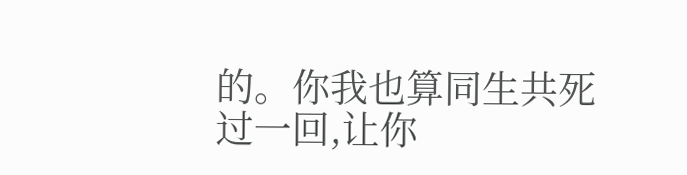的。你我也算同生共死过一回,让你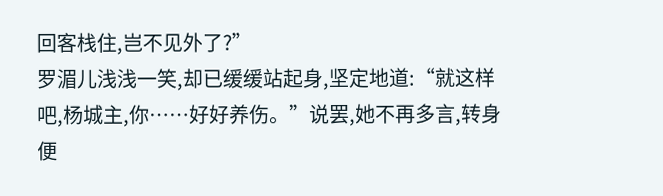回客栈住,岂不见外了?”
罗湄儿浅浅一笑,却已缓缓站起身,坚定地道:“就这样吧,杨城主,你……好好养伤。”说罢,她不再多言,转身便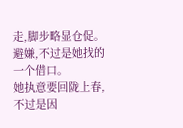走,脚步略显仓促。
避嫌,不过是她找的一个借口。
她执意要回陇上春,不过是因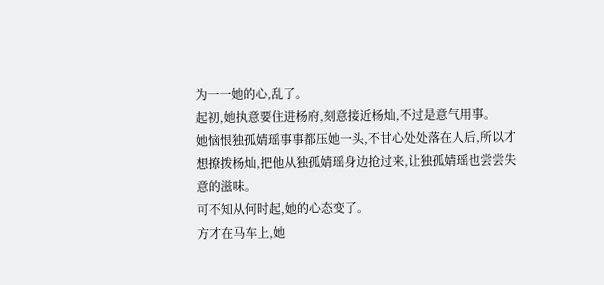为一一她的心,乱了。
起初,她执意要住进杨府,刻意接近杨灿,不过是意气用事。
她恼恨独孤婧瑶事事都压她一头,不甘心处处落在人后,所以才想撩拨杨灿,把他从独孤婧瑶身边抢过来,让独孤婧瑶也尝尝失意的滋味。
可不知从何时起,她的心态变了。
方才在马车上,她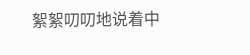絮絮叨叨地说着中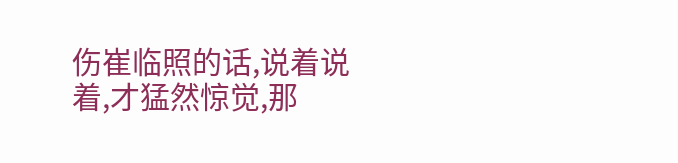伤崔临照的话,说着说着,才猛然惊觉,那